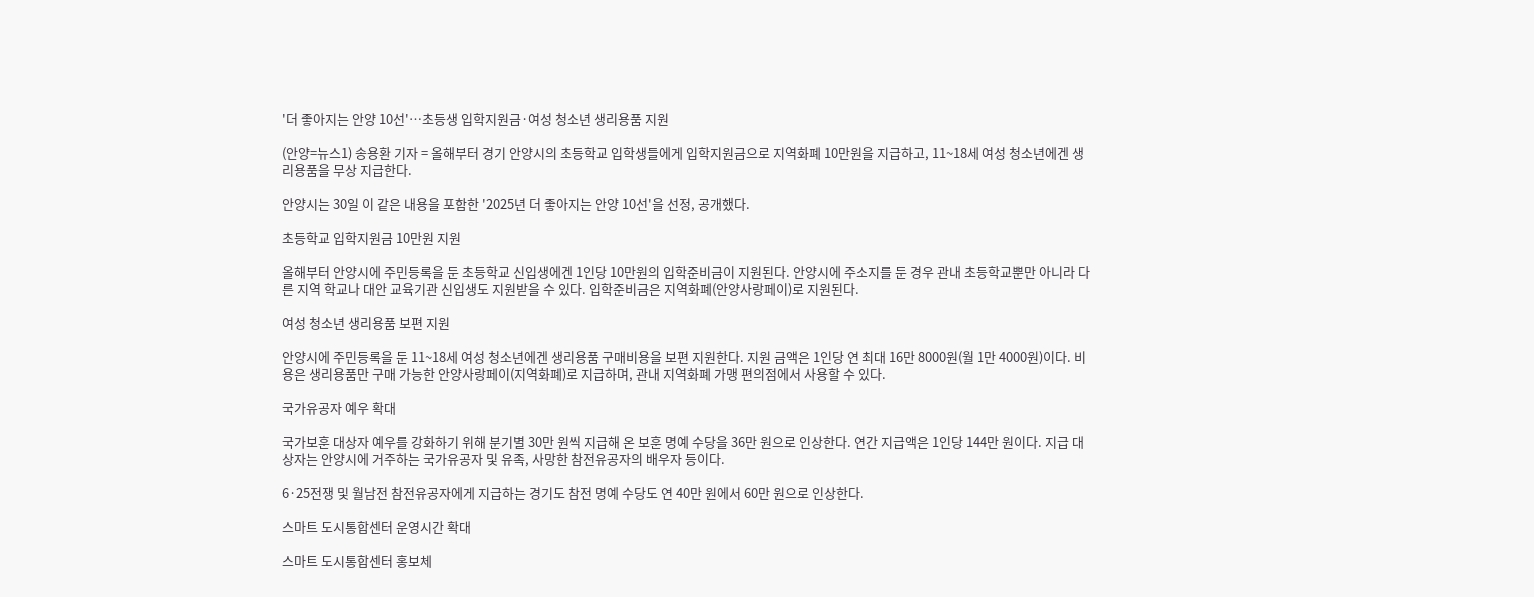'더 좋아지는 안양 10선'…초등생 입학지원금·여성 청소년 생리용품 지원

(안양=뉴스1) 송용환 기자 = 올해부터 경기 안양시의 초등학교 입학생들에게 입학지원금으로 지역화폐 10만원을 지급하고, 11~18세 여성 청소년에겐 생리용품을 무상 지급한다.

안양시는 30일 이 같은 내용을 포함한 '2025년 더 좋아지는 안양 10선'을 선정, 공개했다.

초등학교 입학지원금 10만원 지원

올해부터 안양시에 주민등록을 둔 초등학교 신입생에겐 1인당 10만원의 입학준비금이 지원된다. 안양시에 주소지를 둔 경우 관내 초등학교뿐만 아니라 다른 지역 학교나 대안 교육기관 신입생도 지원받을 수 있다. 입학준비금은 지역화폐(안양사랑페이)로 지원된다.

여성 청소년 생리용품 보편 지원

안양시에 주민등록을 둔 11~18세 여성 청소년에겐 생리용품 구매비용을 보편 지원한다. 지원 금액은 1인당 연 최대 16만 8000원(월 1만 4000원)이다. 비용은 생리용품만 구매 가능한 안양사랑페이(지역화폐)로 지급하며, 관내 지역화폐 가맹 편의점에서 사용할 수 있다.

국가유공자 예우 확대

국가보훈 대상자 예우를 강화하기 위해 분기별 30만 원씩 지급해 온 보훈 명예 수당을 36만 원으로 인상한다. 연간 지급액은 1인당 144만 원이다. 지급 대상자는 안양시에 거주하는 국가유공자 및 유족, 사망한 참전유공자의 배우자 등이다.

6·25전쟁 및 월남전 참전유공자에게 지급하는 경기도 참전 명예 수당도 연 40만 원에서 60만 원으로 인상한다.

스마트 도시통합센터 운영시간 확대

스마트 도시통합센터 홍보체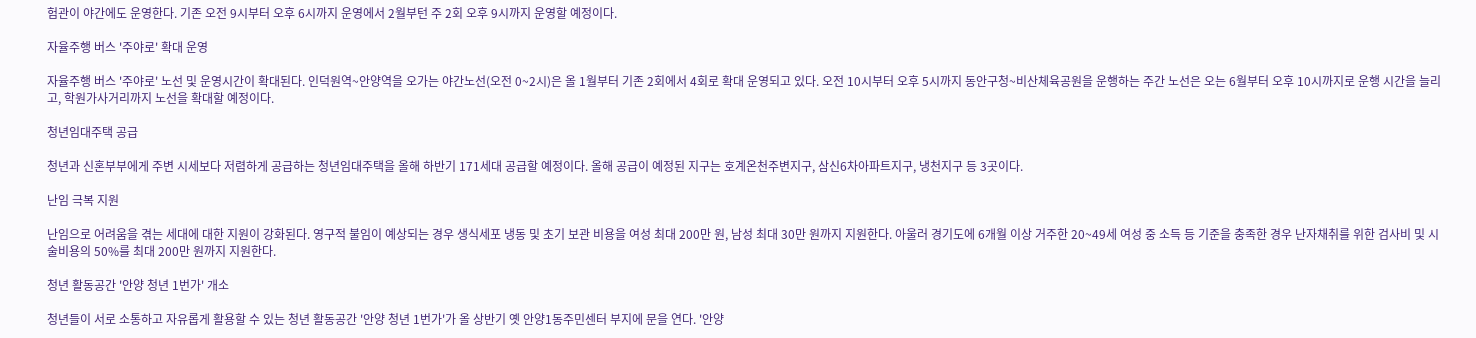험관이 야간에도 운영한다. 기존 오전 9시부터 오후 6시까지 운영에서 2월부턴 주 2회 오후 9시까지 운영할 예정이다.

자율주행 버스 '주야로' 확대 운영

자율주행 버스 '주야로' 노선 및 운영시간이 확대된다. 인덕원역~안양역을 오가는 야간노선(오전 0~2시)은 올 1월부터 기존 2회에서 4회로 확대 운영되고 있다. 오전 10시부터 오후 5시까지 동안구청~비산체육공원을 운행하는 주간 노선은 오는 6월부터 오후 10시까지로 운행 시간을 늘리고, 학원가사거리까지 노선을 확대할 예정이다.

청년임대주택 공급

청년과 신혼부부에게 주변 시세보다 저렴하게 공급하는 청년임대주택을 올해 하반기 171세대 공급할 예정이다. 올해 공급이 예정된 지구는 호계온천주변지구, 삼신6차아파트지구, 냉천지구 등 3곳이다.

난임 극복 지원

난임으로 어려움을 겪는 세대에 대한 지원이 강화된다. 영구적 불임이 예상되는 경우 생식세포 냉동 및 초기 보관 비용을 여성 최대 200만 원, 남성 최대 30만 원까지 지원한다. 아울러 경기도에 6개월 이상 거주한 20~49세 여성 중 소득 등 기준을 충족한 경우 난자채취를 위한 검사비 및 시술비용의 50%를 최대 200만 원까지 지원한다.

청년 활동공간 '안양 청년 1번가' 개소

청년들이 서로 소통하고 자유롭게 활용할 수 있는 청년 활동공간 '안양 청년 1번가'가 올 상반기 옛 안양1동주민센터 부지에 문을 연다. '안양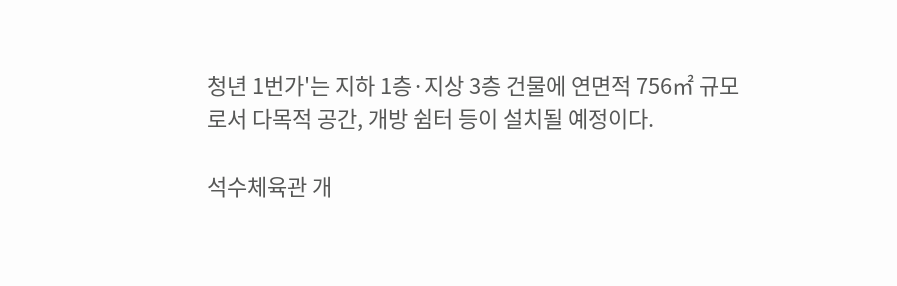청년 1번가'는 지하 1층·지상 3층 건물에 연면적 756㎡ 규모로서 다목적 공간, 개방 쉼터 등이 설치될 예정이다.

석수체육관 개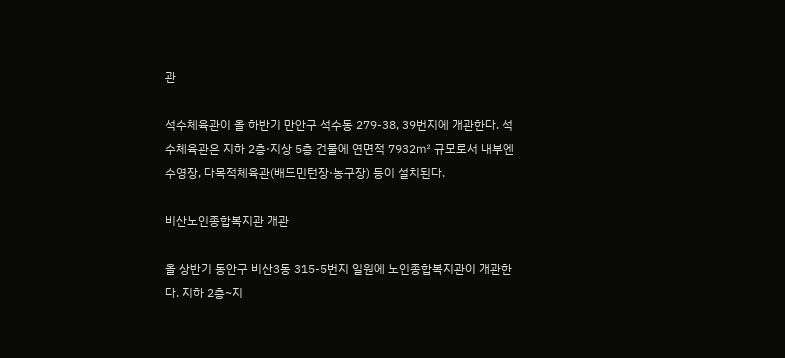관

석수체육관이 올 하반기 만안구 석수동 279-38, 39번지에 개관한다. 석수체육관은 지하 2층·지상 5층 건물에 연면적 7932㎡ 규모로서 내부엔 수영장, 다목적체육관(배드민턴장·농구장) 등이 설치된다.

비산노인종합복지관 개관

올 상반기 동안구 비산3동 315-5번지 일원에 노인종합복지관이 개관한다. 지하 2층~지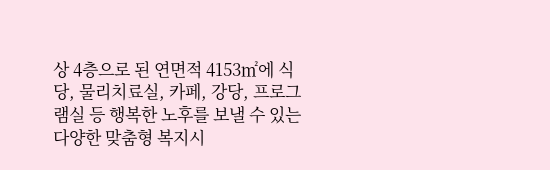상 4층으로 된 연면적 4153㎡에 식당, 물리치료실, 카페, 강당, 프로그램실 등 행복한 노후를 보낼 수 있는 다양한 맞춤형 복지시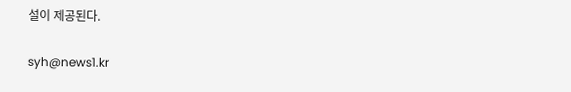설이 제공된다.

syh@news1.kr